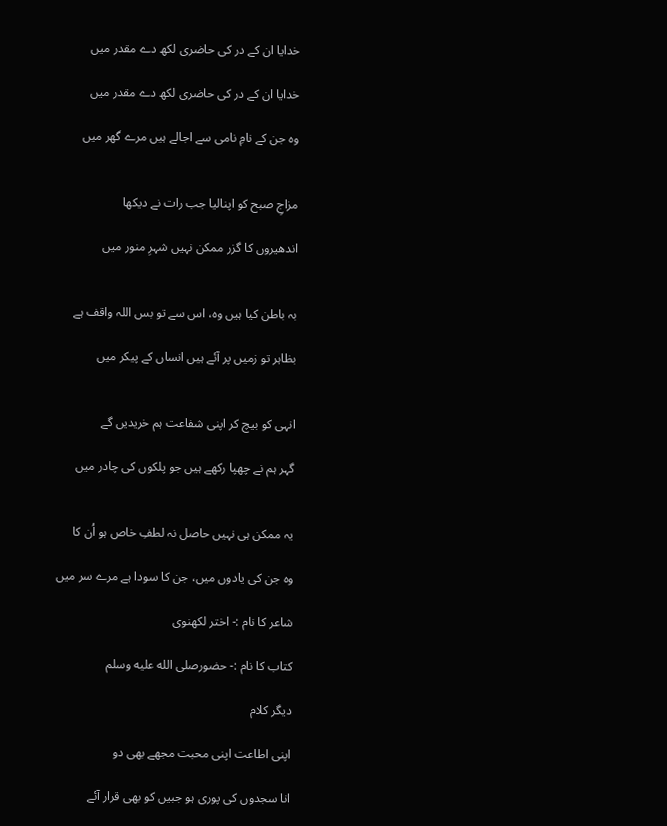خدایا ان کے در کی حاضری لکھ دے مقدر میں

خدایا ان کے در کی حاضری لکھ دے مقدر میں

وہ جن کے نامِ نامی سے اجالے ہیں مرے گھر میں


مزاجِ صبح کو اپنالیا جب رات نے دیکھا

اندھیروں کا گزر ممکن نہیں شہرِ منور میں


بہ باطن کیا ہیں وہ، اس سے تو بس اللہ واقف ہے

بظاہر تو زمیں پر آئے ہیں انساں کے پیکر میں


انہی کو بیچ کر اپنی شفاعت ہم خریدیں گے

گہر ہم نے چھپا رکھے ہیں جو پلکوں کی چادر میں


یہ ممکن ہی نہیں حاصل نہ لطفِ خاص ہو اُن کا

وہ جن کی یادوں میں، جن کا سودا ہے مرے سر میں

شاعر کا نام :- اختر لکھنوی

کتاب کا نام :- حضورصلى الله عليه وسلم

دیگر کلام

اپنی اطاعت اپنی محبت مجھے بھی دو

انا سجدوں کی پوری ہو جبیں کو بھی قرار آئے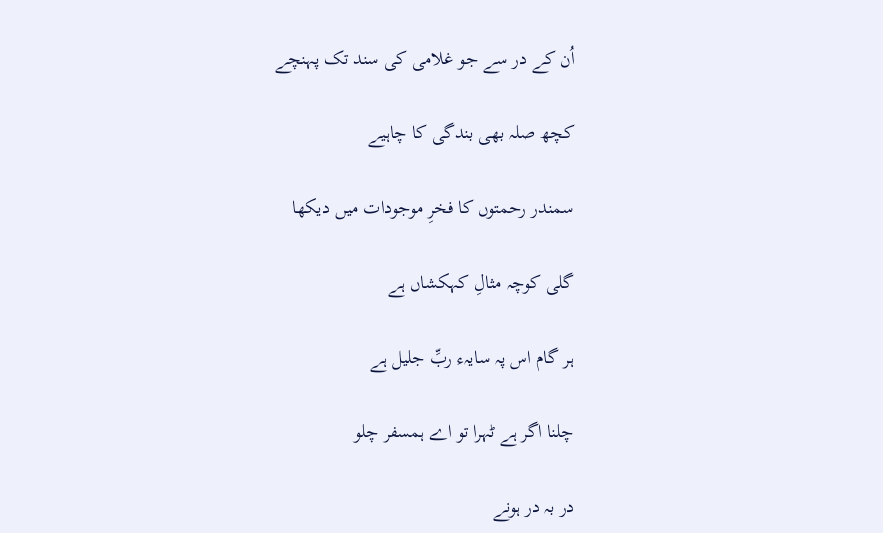اُن کے در سے جو غلامی کی سند تک پہنچے

کچھ صلہ بھی بندگی کا چاہیے

سمندر رحمتوں کا فخرِ موجودات میں دیکھا

گلی کوچہ مثالِ کہکشاں ہے

ہر گام اس پہ سایہء ربِّ جلیل ہے

چلنا اگر ہے ٹہرا تو اے ہمسفر چلو

در بہ در ہونے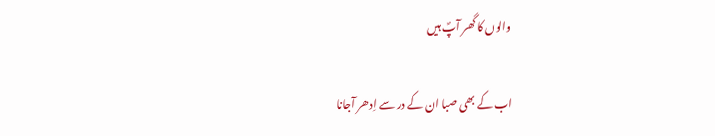والوں کا گھر آپؐ ہیں

اب کے بھی صبا ان کے در سے اِدھر آجانا